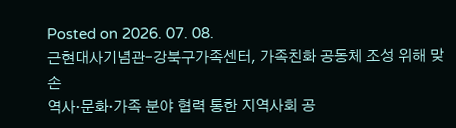Posted on 2026. 07. 08.
근현대사기념관–강북구가족센터, 가족친화 공동체 조성 위해 맞손
역사·문화·가족 분야 협력 통한 지역사회 공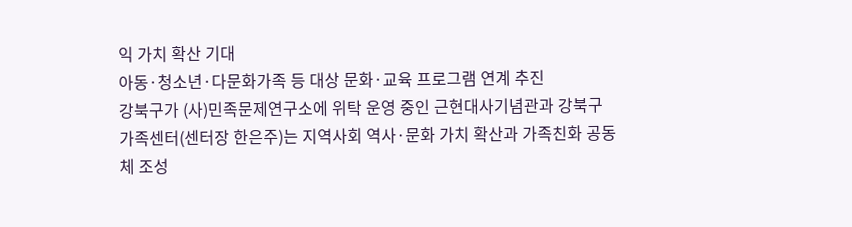익 가치 확산 기대
아동·청소년·다문화가족 등 대상 문화·교육 프로그램 연계 추진
강북구가 (사)민족문제연구소에 위탁 운영 중인 근현대사기념관과 강북구가족센터(센터장 한은주)는 지역사회 역사·문화 가치 확산과 가족친화 공동체 조성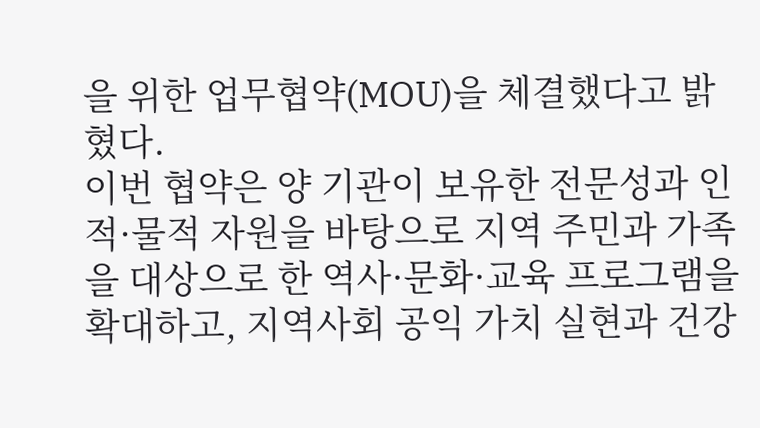을 위한 업무협약(MOU)을 체결했다고 밝혔다.
이번 협약은 양 기관이 보유한 전문성과 인적·물적 자원을 바탕으로 지역 주민과 가족을 대상으로 한 역사·문화·교육 프로그램을 확대하고, 지역사회 공익 가치 실현과 건강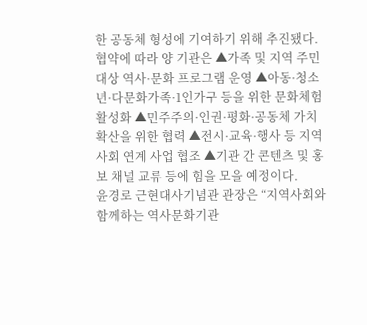한 공동체 형성에 기여하기 위해 추진됐다.
협약에 따라 양 기관은 ▲가족 및 지역 주민 대상 역사·문화 프로그램 운영 ▲아동·청소년·다문화가족·1인가구 등을 위한 문화체험 활성화 ▲민주주의·인권·평화·공동체 가치 확산을 위한 협력 ▲전시·교육·행사 등 지역사회 연계 사업 협조 ▲기관 간 콘텐츠 및 홍보 채널 교류 등에 힘을 모을 예정이다.
윤경로 근현대사기념관 관장은 “지역사회와 함께하는 역사문화기관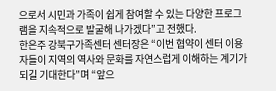으로서 시민과 가족이 쉽게 참여할 수 있는 다양한 프로그램을 지속적으로 발굴해 나가겠다”고 전했다.
한은주 강북구가족센터 센터장은 “이번 협약이 센터 이용자들이 지역의 역사와 문화를 자연스럽게 이해하는 계기가 되길 기대한다”며 “앞으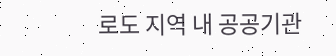로도 지역 내 공공기관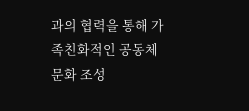과의 협력을 통해 가족친화적인 공동체 문화 조성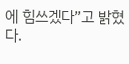에 힘쓰겠다”고 밝혔다.